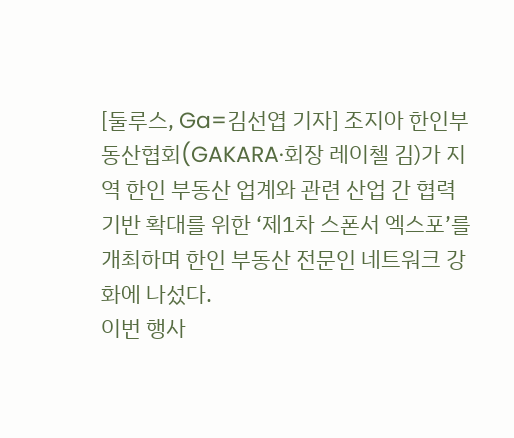[둘루스, Ga=김선엽 기자] 조지아 한인부동산협회(GAKARA·회장 레이첼 김)가 지역 한인 부동산 업계와 관련 산업 간 협력 기반 확대를 위한 ‘제1차 스폰서 엑스포’를 개최하며 한인 부동산 전문인 네트워크 강화에 나섰다.
이번 행사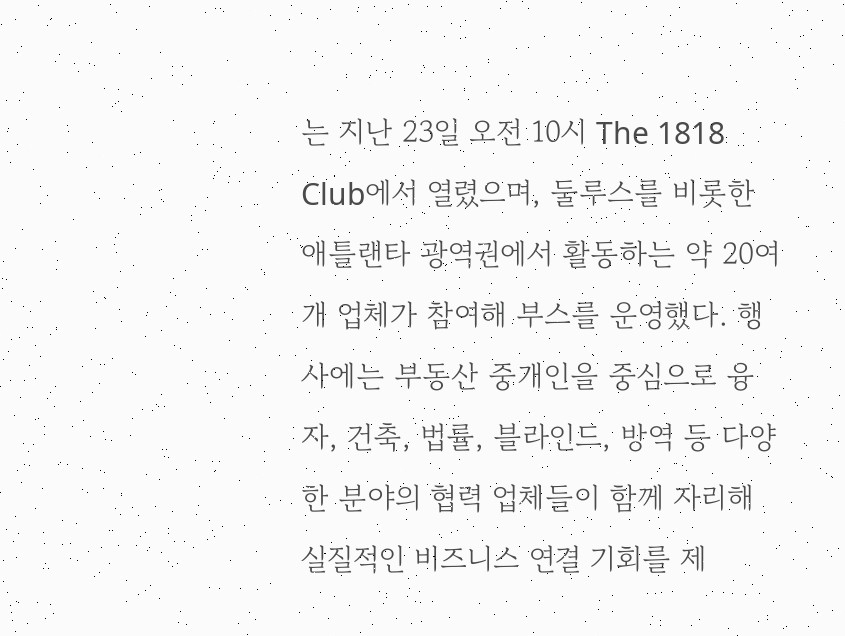는 지난 23일 오전 10시 The 1818 Club에서 열렸으며, 둘루스를 비롯한 애틀랜타 광역권에서 활동하는 약 20여 개 업체가 참여해 부스를 운영했다. 행사에는 부동산 중개인을 중심으로 융자, 건축, 법률, 블라인드, 방역 등 다양한 분야의 협력 업체들이 함께 자리해 실질적인 비즈니스 연결 기회를 제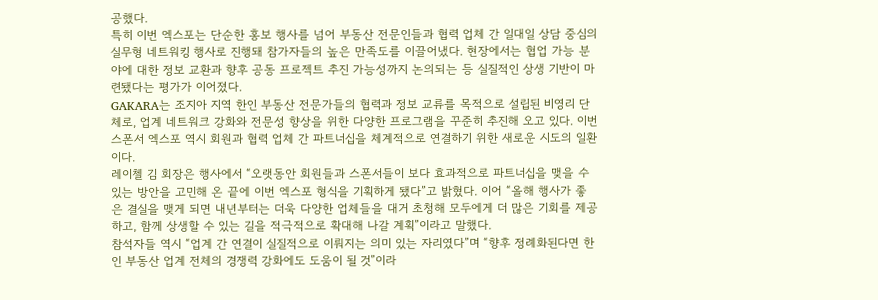공했다.
특히 이번 엑스포는 단순한 홍보 행사를 넘어 부동산 전문인들과 협력 업체 간 일대일 상담 중심의 실무형 네트워킹 행사로 진행돼 참가자들의 높은 만족도를 이끌어냈다. 현장에서는 협업 가능 분야에 대한 정보 교환과 향후 공동 프로젝트 추진 가능성까지 논의되는 등 실질적인 상생 기반이 마련됐다는 평가가 이어졌다.
GAKARA는 조지아 지역 한인 부동산 전문가들의 협력과 정보 교류를 목적으로 설립된 비영리 단체로, 업계 네트워크 강화와 전문성 향상을 위한 다양한 프로그램을 꾸준히 추진해 오고 있다. 이번 스폰서 엑스포 역시 회원과 협력 업체 간 파트너십을 체계적으로 연결하기 위한 새로운 시도의 일환이다.
레이첼 김 회장은 행사에서 “오랫동안 회원들과 스폰서들이 보다 효과적으로 파트너십을 맺을 수 있는 방안을 고민해 온 끝에 이번 엑스포 형식을 기획하게 됐다”고 밝혔다. 이어 “올해 행사가 좋은 결실을 맺게 되면 내년부터는 더욱 다양한 업체들을 대거 초청해 모두에게 더 많은 기회를 제공하고, 함께 상생할 수 있는 길을 적극적으로 확대해 나갈 계획”이라고 말했다.
참석자들 역시 “업계 간 연결이 실질적으로 이뤄지는 의미 있는 자리였다”며 “향후 정례화된다면 한인 부동산 업계 전체의 경쟁력 강화에도 도움이 될 것”이라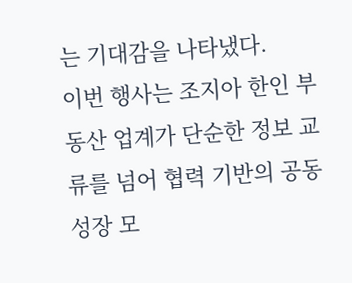는 기대감을 나타냈다.
이번 행사는 조지아 한인 부동산 업계가 단순한 정보 교류를 넘어 협력 기반의 공동 성장 모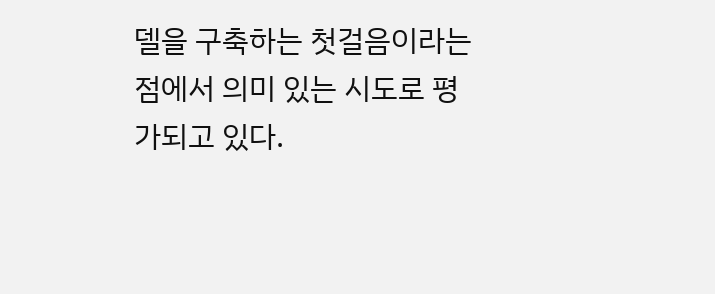델을 구축하는 첫걸음이라는 점에서 의미 있는 시도로 평가되고 있다.